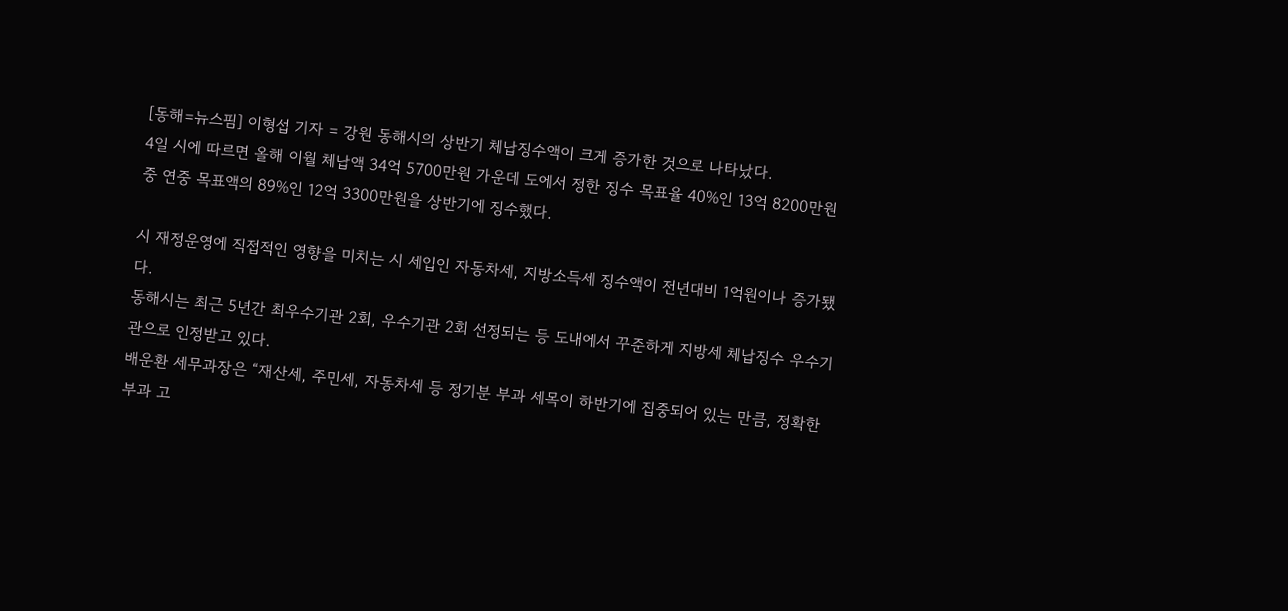[동해=뉴스핌] 이형섭 기자 = 강원 동해시의 상반기 체납징수액이 크게 증가한 것으로 나타났다.
4일 시에 따르면 올해 이월 체납액 34억 5700만원 가운데 도에서 정한 징수 목표율 40%인 13억 8200만원 중 연중 목표액의 89%인 12억 3300만원을 상반기에 징수했다.

시 재정운영에 직접적인 영향을 미치는 시 세입인 자동차세, 지방소득세 징수액이 전년대비 1억원이나 증가됐다.
동해시는 최근 5년간 최우수기관 2회, 우수기관 2회 선정되는 등 도내에서 꾸준하게 지방세 체납징수 우수기관으로 인정받고 있다.
배운환 세무과장은 “재산세, 주민세, 자동차세 등 정기분 부과 세목이 하반기에 집중되어 있는 만큼, 정확한 부과 고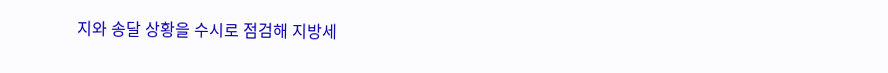지와 송달 상황을 수시로 점검해 지방세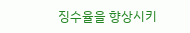징수율을 향상시키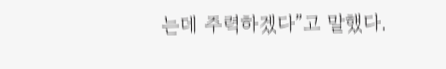는데 주력하겠다”고 말했다.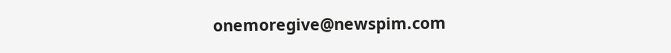onemoregive@newspim.com